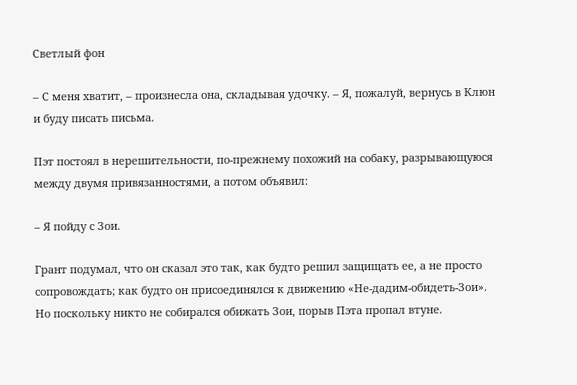Светлый фон

– С меня хватит, – произнесла она, складывая удочку. – Я, пожалуй, вернусь в Клюн и буду писать письма.

Пэт постоял в нерешительности, по-прежнему похожий на собаку, разрывающуюся между двумя привязанностями, а потом объявил:

– Я пойду с Зои.

Грант подумал, что он сказал это так, как будто решил защищать ее, а не просто сопровождать; как будто он присоединялся к движению «Не-дадим-обидеть-Зои». Но поскольку никто не собирался обижать Зои, порыв Пэта пропал втуне.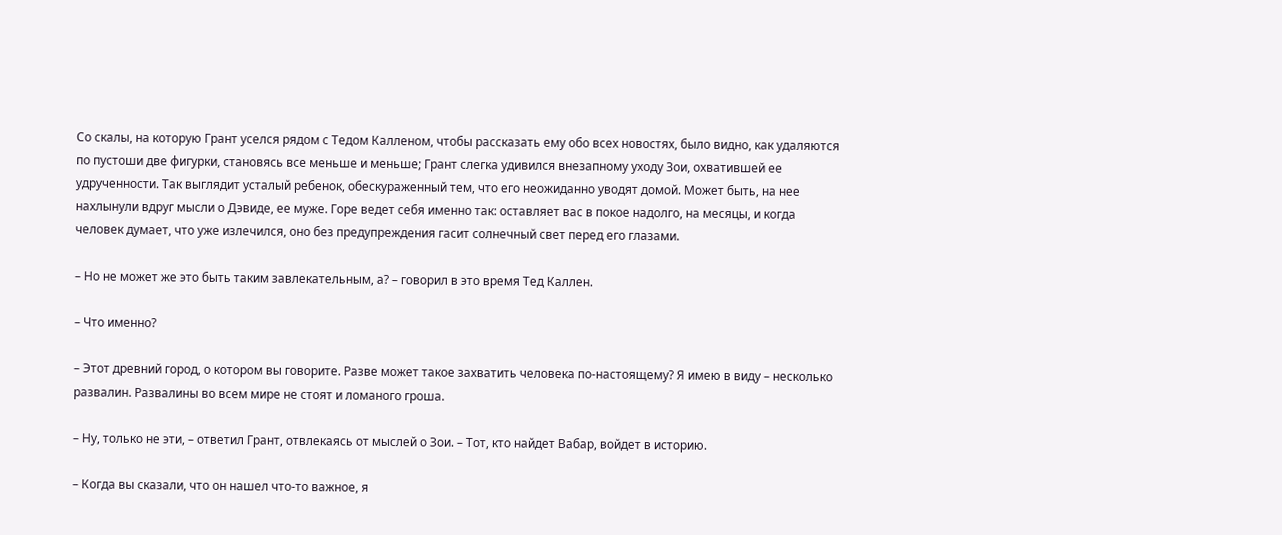Со скалы, на которую Грант уселся рядом с Тедом Калленом, чтобы рассказать ему обо всех новостях, было видно, как удаляются по пустоши две фигурки, становясь все меньше и меньше; Грант слегка удивился внезапному уходу Зои, охватившей ее удрученности. Так выглядит усталый ребенок, обескураженный тем, что его неожиданно уводят домой. Может быть, на нее нахлынули вдруг мысли о Дэвиде, ее муже. Горе ведет себя именно так: оставляет вас в покое надолго, на месяцы, и когда человек думает, что уже излечился, оно без предупреждения гасит солнечный свет перед его глазами.

– Но не может же это быть таким завлекательным, а? – говорил в это время Тед Каллен.

– Что именно?

– Этот древний город, о котором вы говорите. Разве может такое захватить человека по-настоящему? Я имею в виду – несколько развалин. Развалины во всем мире не стоят и ломаного гроша.

– Ну, только не эти, – ответил Грант, отвлекаясь от мыслей о Зои. – Тот, кто найдет Вабар, войдет в историю.

– Когда вы сказали, что он нашел что-то важное, я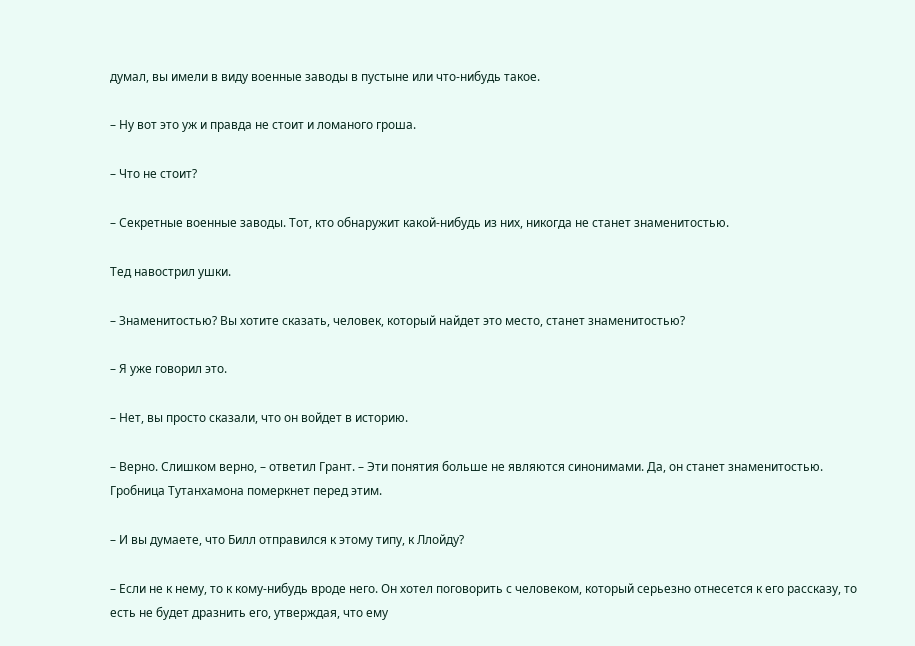думал, вы имели в виду военные заводы в пустыне или что-нибудь такое.

– Ну вот это уж и правда не стоит и ломаного гроша.

– Что не стоит?

– Секретные военные заводы. Тот, кто обнаружит какой-нибудь из них, никогда не станет знаменитостью.

Тед навострил ушки.

– Знаменитостью? Вы хотите сказать, человек, который найдет это место, станет знаменитостью?

– Я уже говорил это.

– Нет, вы просто сказали, что он войдет в историю.

– Верно. Слишком верно, – ответил Грант. – Эти понятия больше не являются синонимами. Да, он станет знаменитостью. Гробница Тутанхамона померкнет перед этим.

– И вы думаете, что Билл отправился к этому типу, к Ллойду?

– Если не к нему, то к кому-нибудь вроде него. Он хотел поговорить с человеком, который серьезно отнесется к его рассказу, то есть не будет дразнить его, утверждая, что ему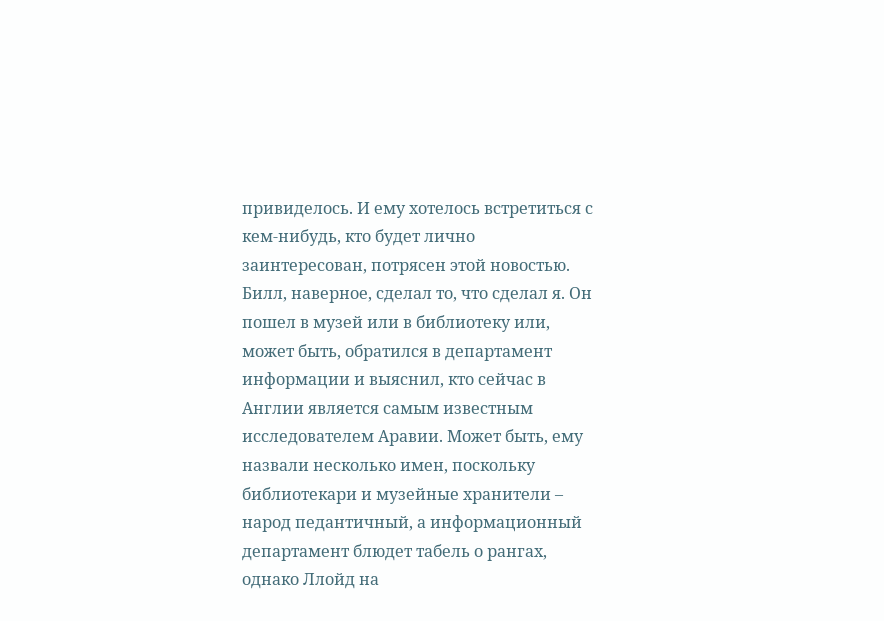привиделось. И ему хотелось встретиться с кем-нибудь, кто будет лично заинтересован, потрясен этой новостью. Билл, наверное, сделал то, что сделал я. Он пошел в музей или в библиотеку или, может быть, обратился в департамент информации и выяснил, кто сейчас в Англии является самым известным исследователем Аравии. Может быть, ему назвали несколько имен, поскольку библиотекари и музейные хранители – народ педантичный, а информационный департамент блюдет табель о рангах, однако Ллойд на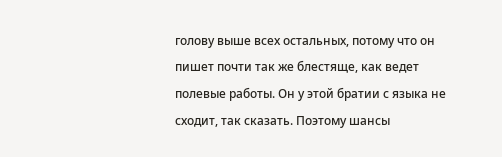голову выше всех остальных, потому что он пишет почти так же блестяще, как ведет полевые работы. Он у этой братии с языка не сходит, так сказать. Поэтому шансы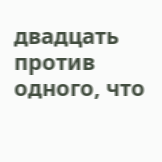двадцать против одного, что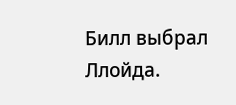Билл выбрал Ллойда.